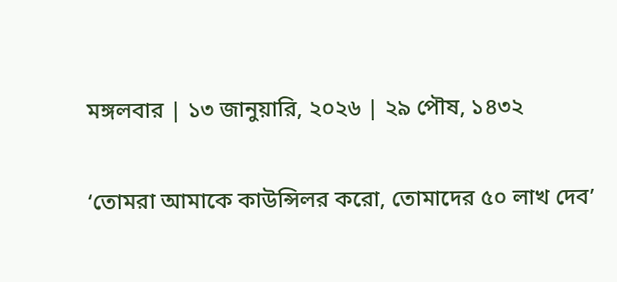মঙ্গলবার | ১৩ জানুয়ারি, ২০২৬ | ২৯ পৌষ, ১৪৩২

‘তোমরা আমাকে কাউন্সিলর করো, তোমাদের ৫০ লাখ দেব’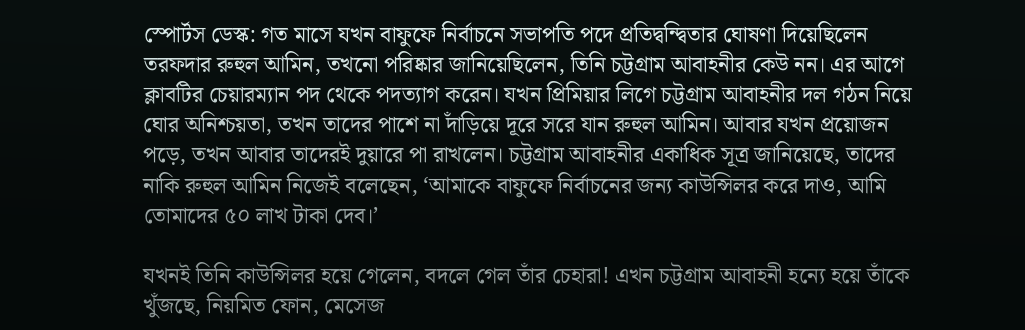স্পোর্টস ডেস্ক: গত মাসে যখন বাফুফে নির্বাচনে সভাপতি পদে প্রতিদ্বন্দ্বিতার ঘোষণা দিয়েছিলেন তরফদার রুহুল আমিন, তখনো পরিষ্কার জানিয়েছিলেন, তিনি চট্টগ্রাম আবাহনীর কেউ নন। এর আগে ক্লাবটির চেয়ারম্যান পদ থেকে পদত্যাগ করেন। যখন প্রিমিয়ার লিগে চট্টগ্রাম আবাহনীর দল গঠন নিয়ে ঘোর অনিশ্চয়তা, তখন তাদের পাশে না দাঁড়িয়ে দূরে সরে যান রুহুল আমিন। আবার যখন প্রয়োজন পড়ে, তখন আবার তাদেরই দুয়ারে পা রাখলেন। চট্টগ্রাম আবাহনীর একাধিক সূত্র জানিয়েছে, তাদের নাকি রুহুল আমিন নিজেই বলেছেন, ‘আমাকে বাফুফে নির্বাচনের জন্য কাউন্সিলর করে দাও, আমি তোমাদের ৫০ লাখ টাকা দেব।’

যখনই তিনি কাউন্সিলর হয়ে গেলেন, বদলে গেল তাঁর চেহারা! এখন চট্টগ্রাম আবাহনী হন্যে হয়ে তাঁকে খুঁজছে, নিয়মিত ফোন, মেসেজ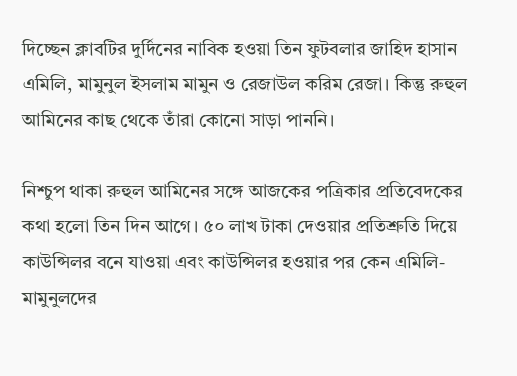দিচ্ছেন ক্লাবটির দুর্দিনের নাবিক হওয়া তিন ফুটবলার জাহিদ হাসান এমিলি, মামুনুল ইসলাম মামুন ও রেজাউল করিম রেজা। কিন্তু রুহুল আমিনের কাছ থেকে তাঁরা কোনো সাড়া পাননি।

নিশ্চুপ থাকা রুহুল আমিনের সঙ্গে আজকের পত্রিকার প্রতিবেদকের কথা হলো তিন দিন আগে। ৫০ লাখ টাকা দেওয়ার প্রতিশ্রুতি দিয়ে কাউন্সিলর বনে যাওয়া এবং কাউন্সিলর হওয়ার পর কেন এমিলি-মামুনুলদের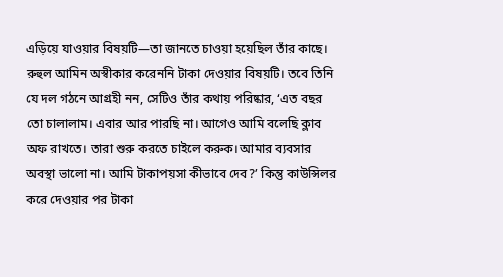এড়িয়ে যাওয়ার বিষয়টি—তা জানতে চাওয়া হয়েছিল তাঁর কাছে। রুহুল আমিন অস্বীকার করেননি টাকা দেওয়ার বিষয়টি। তবে তিনি যে দল গঠনে আগ্রহী নন, সেটিও তাঁর কথায় পরিষ্কার, ‘এত বছর তো চালালাম। এবার আর পারছি না। আগেও আমি বলেছি ক্লাব অফ রাখতে। তারা শুরু করতে চাইলে করুক। আমার ব্যবসার অবস্থা ভালো না। আমি টাকাপয়সা কীভাবে দেব?’ কিন্তু কাউন্সিলর করে দেওয়ার পর টাকা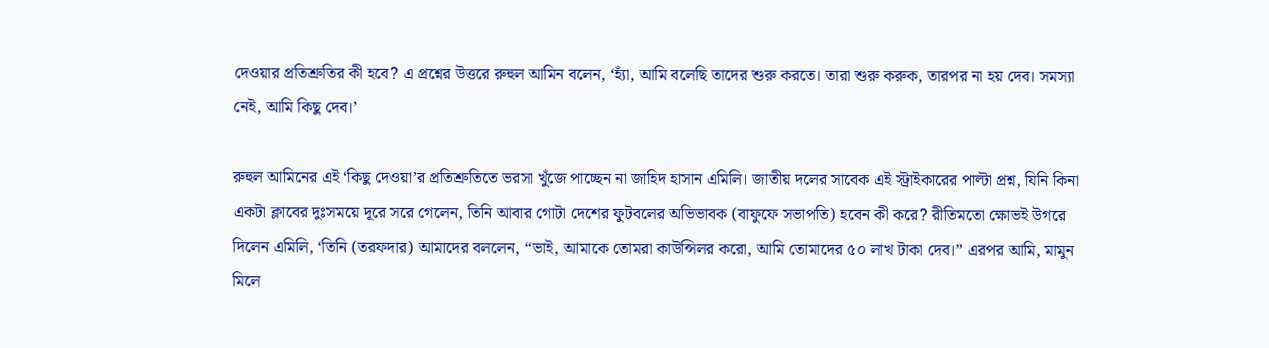দেওয়ার প্রতিশ্রুতির কী হবে? এ প্রশ্নের উত্তরে রুহুল আমিন বলেন, ‘হ্যাঁ, আমি বলেছি তাদের শুরু করতে। তারা শুরু করুক, তারপর না হয় দেব। সমস্যা নেই, আমি কিছু দেব।’

রুহুল আমিনের এই ‘কিছু দেওয়া’র প্রতিশ্রুতিতে ভরসা খুঁজে পাচ্ছেন না জাহিদ হাসান এমিলি। জাতীয় দলের সাবেক এই স্ট্রাইকারের পাল্টা প্রশ্ন, যিনি কিনা একটা ক্লাবের দুঃসময়ে দূরে সরে গেলেন, তিনি আবার গোটা দেশের ফুটবলের অভিভাবক (বাফুফে সভাপতি) হবেন কী করে? রীতিমতো ক্ষোভই উগরে দিলেন এমিলি, ‘তিনি (তরফদার) আমাদের বললেন, “ভাই, আমাকে তোমরা কাউন্সিলর করো, আমি তোমাদের ৫০ লাখ টাকা দেব।” এরপর আমি, মামুন মিলে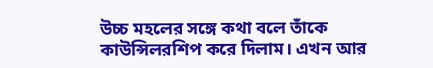উচ্চ মহলের সঙ্গে কথা বলে তাঁকে কাউন্সিলরশিপ করে দিলাম। এখন আর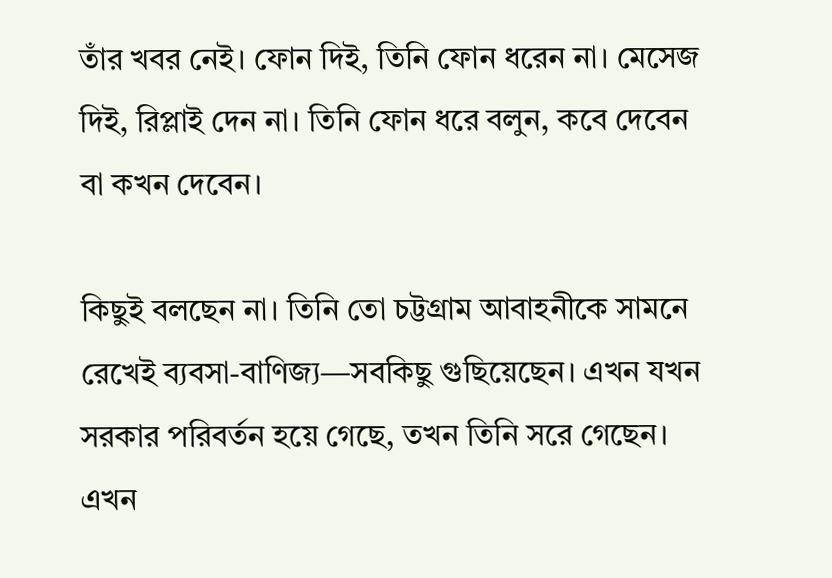তাঁর খবর নেই। ফোন দিই, তিনি ফোন ধরেন না। মেসেজ দিই, রিপ্লাই দেন না। তিনি ফোন ধরে বলুন, কবে দেবেন বা কখন দেবেন।

কিছুই বলছেন না। তিনি তো চট্টগ্রাম আবাহনীকে সামনে রেখেই ব্যবসা-বাণিজ্য—সবকিছু গুছিয়েছেন। এখন যখন সরকার পরিবর্তন হয়ে গেছে, তখন তিনি সরে গেছেন। এখন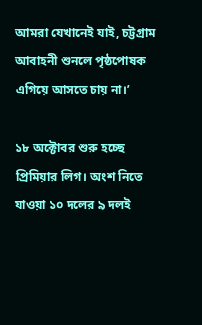আমরা যেখানেই যাই, চট্টগ্রাম আবাহনী শুনলে পৃষ্ঠপোষক এগিয়ে আসতে চায় না।’

১৮ অক্টোবর শুরু হচ্ছে প্রিমিয়ার লিগ। অংশ নিতে যাওয়া ১০ দলের ৯ দলই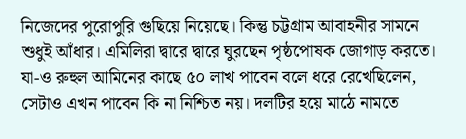নিজেদের পুরোপুরি গুছিয়ে নিয়েছে। কিন্তু চট্টগ্রাম আবাহনীর সামনে শুধুই আঁধার। এমিলিরা দ্বারে দ্বারে ঘুরছেন পৃষ্ঠপোষক জোগাড় করতে। যা-ও রুহুল আমিনের কাছে ৫০ লাখ পাবেন বলে ধরে রেখেছিলেন, সেটাও এখন পাবেন কি না নিশ্চিত নয়। দলটির হয়ে মাঠে নামতে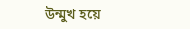উন্মুখ হয়ে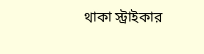থাকা স্ট্রাইকার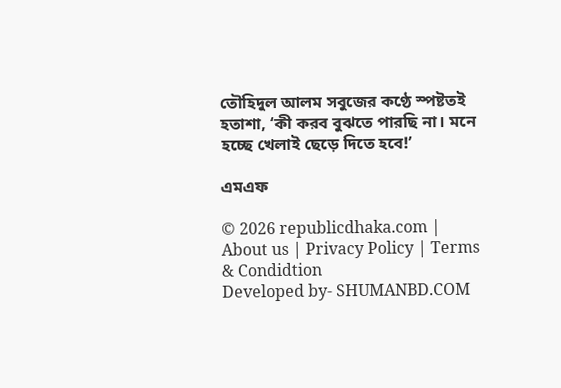তৌহিদুল আলম সবুজের কণ্ঠে স্পষ্টতই হতাশা, ‘কী করব বুঝতে পারছি না। মনে হচ্ছে খেলাই ছেড়ে দিতে হবে!’

এমএফ

© 2026 republicdhaka.com | About us | Privacy Policy | Terms & Condidtion
Developed by- SHUMANBD.COM